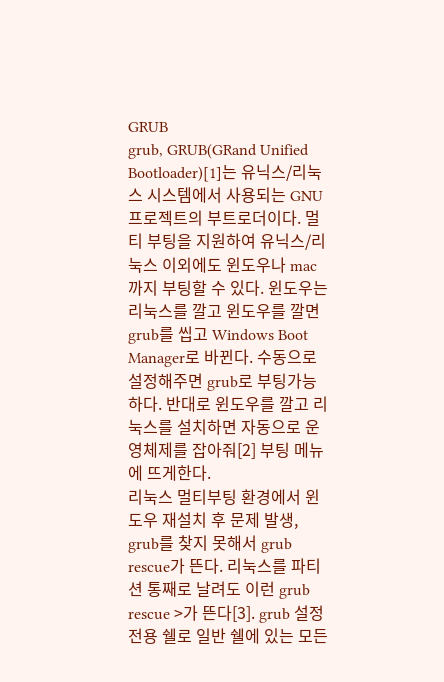GRUB
grub, GRUB(GRand Unified Bootloader)[1]는 유닉스/리눅스 시스템에서 사용되는 GNU 프로젝트의 부트로더이다. 멀티 부팅을 지원하여 유닉스/리눅스 이외에도 윈도우나 mac까지 부팅할 수 있다. 윈도우는 리눅스를 깔고 윈도우를 깔면 grub를 씹고 Windows Boot Manager로 바뀐다. 수동으로 설정해주면 grub로 부팅가능하다. 반대로 윈도우를 깔고 리눅스를 설치하면 자동으로 운영체제를 잡아줘[2] 부팅 메뉴에 뜨게한다.
리눅스 멀티부팅 환경에서 윈도우 재설치 후 문제 발생, grub를 찾지 못해서 grub rescue가 뜬다. 리눅스를 파티션 통째로 날려도 이런 grub rescue >가 뜬다[3]. grub 설정 전용 쉘로 일반 쉘에 있는 모든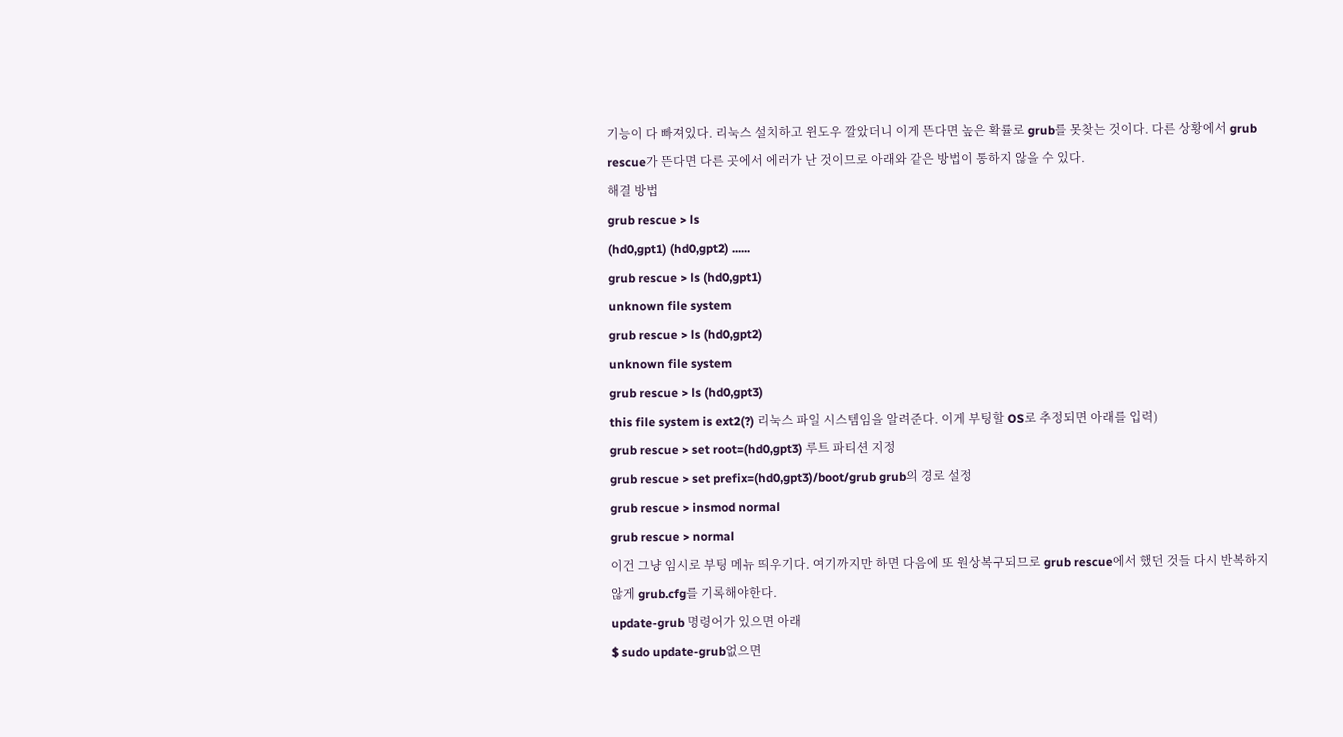기능이 다 빠져있다. 리눅스 설치하고 윈도우 깔았더니 이게 뜬다면 높은 확률로 grub를 못찾는 것이다. 다른 상황에서 grub rescue가 뜬다면 다른 곳에서 에러가 난 것이므로 아래와 같은 방법이 통하지 않을 수 있다.
해결 방법
grub rescue > ls
(hd0,gpt1) (hd0,gpt2) ......
grub rescue > ls (hd0,gpt1)
unknown file system
grub rescue > ls (hd0,gpt2)
unknown file system
grub rescue > ls (hd0,gpt3)
this file system is ext2(?) 리눅스 파일 시스템임을 알려준다. 이게 부팅할 OS로 추정되면 아래를 입력)
grub rescue > set root=(hd0,gpt3) 루트 파티션 지정
grub rescue > set prefix=(hd0,gpt3)/boot/grub grub의 경로 설정
grub rescue > insmod normal
grub rescue > normal
이건 그냥 임시로 부팅 메뉴 띄우기다. 여기까지만 하면 다음에 또 원상복구되므로 grub rescue에서 했던 것들 다시 반복하지 않게 grub.cfg를 기록해야한다.
update-grub 명령어가 있으면 아래
$ sudo update-grub없으면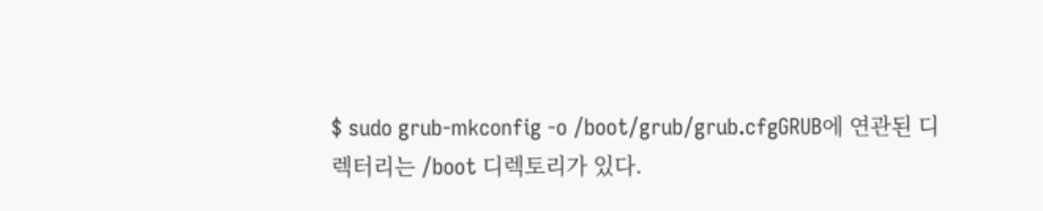$ sudo grub-mkconfig -o /boot/grub/grub.cfgGRUB에 연관된 디렉터리는 /boot 디렉토리가 있다.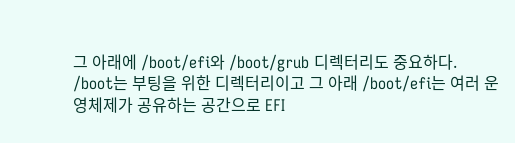그 아래에 /boot/efi와 /boot/grub 디렉터리도 중요하다.
/boot는 부팅을 위한 디렉터리이고 그 아래 /boot/efi는 여러 운영체제가 공유하는 공간으로 EFI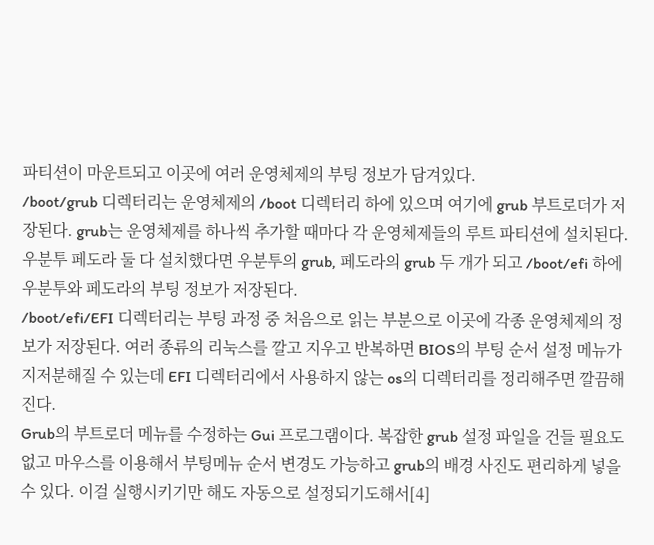파티션이 마운트되고 이곳에 여러 운영체제의 부팅 정보가 담겨있다.
/boot/grub 디렉터리는 운영체제의 /boot 디렉터리 하에 있으며 여기에 grub 부트로더가 저장된다. grub는 운영체제를 하나씩 추가할 때마다 각 운영체제들의 루트 파티션에 설치된다. 우분투 페도라 둘 다 설치했다면 우분투의 grub, 페도라의 grub 두 개가 되고 /boot/efi 하에 우분투와 페도라의 부팅 정보가 저장된다.
/boot/efi/EFI 디렉터리는 부팅 과정 중 처음으로 읽는 부분으로 이곳에 각종 운영체제의 정보가 저장된다. 여러 종류의 리눅스를 깔고 지우고 반복하면 BIOS의 부팅 순서 설정 메뉴가 지저분해질 수 있는데 EFI 디렉터리에서 사용하지 않는 os의 디렉터리를 정리해주면 깔끔해진다.
Grub의 부트로더 메뉴를 수정하는 Gui 프로그램이다. 복잡한 grub 설정 파일을 건들 필요도 없고 마우스를 이용해서 부팅메뉴 순서 변경도 가능하고 grub의 배경 사진도 편리하게 넣을 수 있다. 이걸 실행시키기만 해도 자동으로 설정되기도해서[4]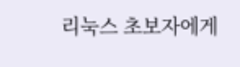리눅스 초보자에게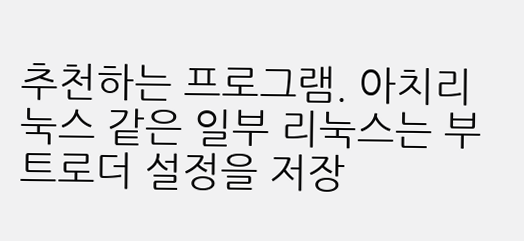추천하는 프로그램. 아치리눅스 같은 일부 리눅스는 부트로더 설정을 저장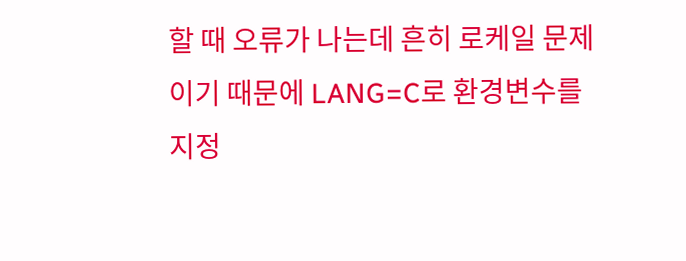할 때 오류가 나는데 흔히 로케일 문제이기 때문에 LANG=C로 환경변수를 지정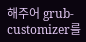해주어 grub-customizer를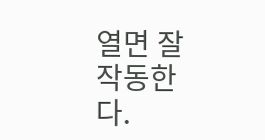열면 잘 작동한다.